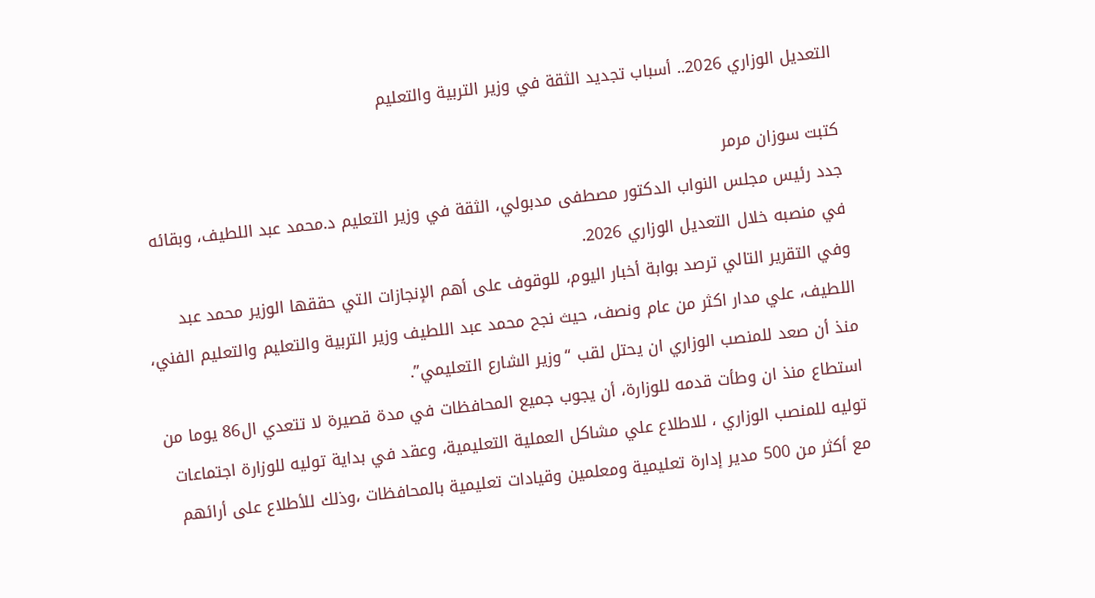التعديل الوزاري 2026.. أسباب تجديد الثقة في وزير التربية والتعليم

كتبت سوزان مرمر
جدد رئيس مجلس النواب الدكتور مصطفى مدبولي، الثقة في وزير التعليم د.محمد عبد اللطيف، وبقائه في منصبه خلال التعديل الوزاري 2026.
وفي التقرير التالي ترصد بوابة أخبار اليوم، للوقوف على أهم الإنجازات التي حققها الوزير محمد عبد اللطيف، علي مدار اكثر من عام ونصف، حيث نجح محمد عبد اللطيف وزير التربية والتعليم والتعليم الفني، منذ أن صعد للمنصب الوزاري ان يحتل لقب “وزير الشارع التعليمي”.
استطاع منذ ان وطأت قدمه للوزارة، أن يجوب جميع المحافظات في مدة قصيرة لا تتعدي ال86 يوما من توليه للمنصب الوزاري ، للاطلاع علي مشاكل العملية التعليمية، وعقد في بداية توليه للوزارة اجتماعات مع أكثر من 500 مدير إدارة تعليمية ومعلمين وقيادات تعليمية بالمحافظات ،وذلك للأطلاع على أرائهم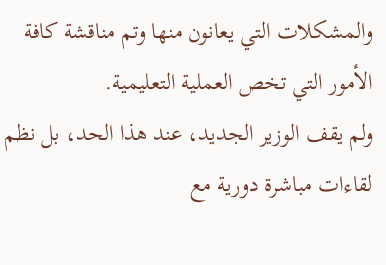والمشكلات التي يعانون منها وتم مناقشة كافة الأمور التي تخص العملية التعليمية.
ولم يقف الوزير الجديد، عند هذا الحد، بل نظم لقاءات مباشرة دورية مع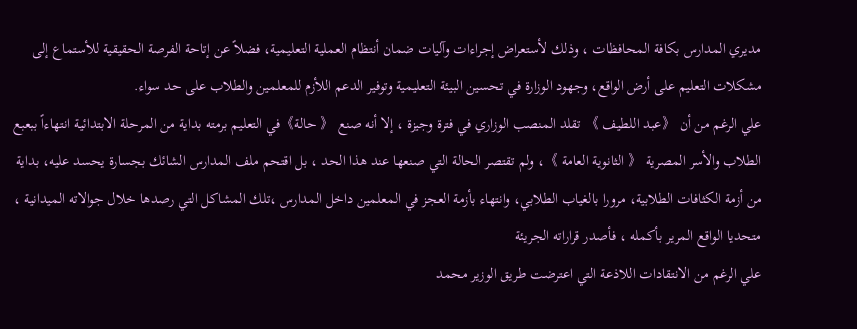مديري المدارس بكافة المحافظات ، وذلك لأستعراض إجراءات وآليات ضمان أنتظام العملية التعليمية، فضلاً عن إتاحة الفرصة الحقيقية للأستماع إلى مشكلات التعليم على أرض الواقع، وجهود الوزارة في تحسين البيئة التعليمية وتوفير الدعم اللأزم للمعلمين والطلاب على حد سواء.
علي الرغم من أن 《عبد اللطيف 》 تقلد المنصب الوزاري في فترة وجيزة ، إلا أنه صنع 《 حالة》في التعليم برمته بداية من المرحلة الابتدائية انتهاءاً ببعبع الطلاب والأسر المصرية 《 الثانوية العامة 》، ولم تقتصر الحالة التي صنعها عند هذا الحد ، بل اقتحم ملف المدارس الشائك بجسارة يحسد عليه، بداية من أزمة الكثافات الطلابية، مرورا بالغياب الطلابي، وانتهاء بأزمة العجز في المعلمين داخل المدارس ،تلك المشاكل التي رصدها خلال جوالاته الميدانية ، متحديا الواقع المرير بأكمله ، فأصدر قراراته الجريئة
علي الرغم من الانتقادات اللاذعة التي اعترضت طريق الوزير محمد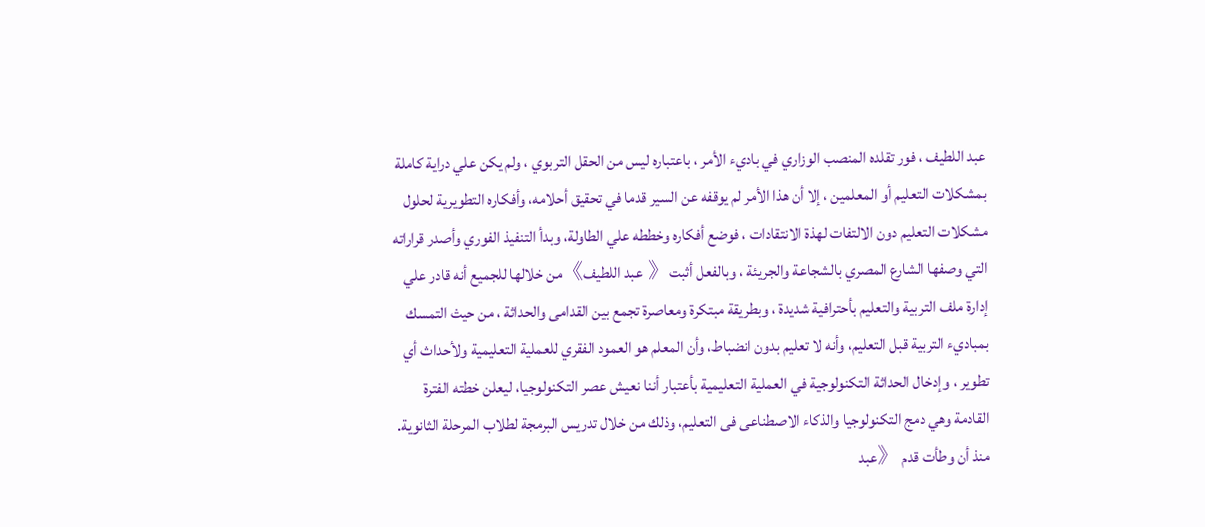عبد اللطيف ، فور تقلده المنصب الوزاري في باديء الأمر ، باعتباره ليس من الحقل التربوي ، ولم يكن علي دراية كاملة بمشكلات التعليم أو المعلمين ، إلا أن هذا الأمر لم يوقفه عن السير قدما في تحقيق أحلامه، وأفكاره التطويرية لحلول مشكلات التعليم دون الالتفات لهذة الانتقادات ، فوضع أفكاره وخططه علي الطاولة، وبدأ التنفيذ الفوري وأصدر قراراته التي وصفها الشارع المصري بالشجاعة والجريئة ، وبالفعل أثبت《 عبد اللطيف》من خلالها للجميع أنه قادر علي إدارة ملف التربية والتعليم بأحترافية شديدة ، وبطريقة مبتكرة ومعاصرة تجمع بين القدامى والحداثة ، من حيث التمسك بمباديء التربية قبل التعليم، وأنه لا تعليم بدون انضباط، وأن المعلم هو العمود الفقري للعملية التعليمية ولأحداث أي تطوير ، وإدخال الحداثة التكنولوجية في العملية التعليمية بأعتبار أننا نعيش عصر التكنولوجيا، ليعلن خطته الفترة القادمة وهي دمج التكنولوجيا والذكاء الاصطناعى فى التعليم، وذلك من خلال تدريس البرمجة لطلاب المرحلة الثانوية.
منذ أن وطأت قدم 《عبد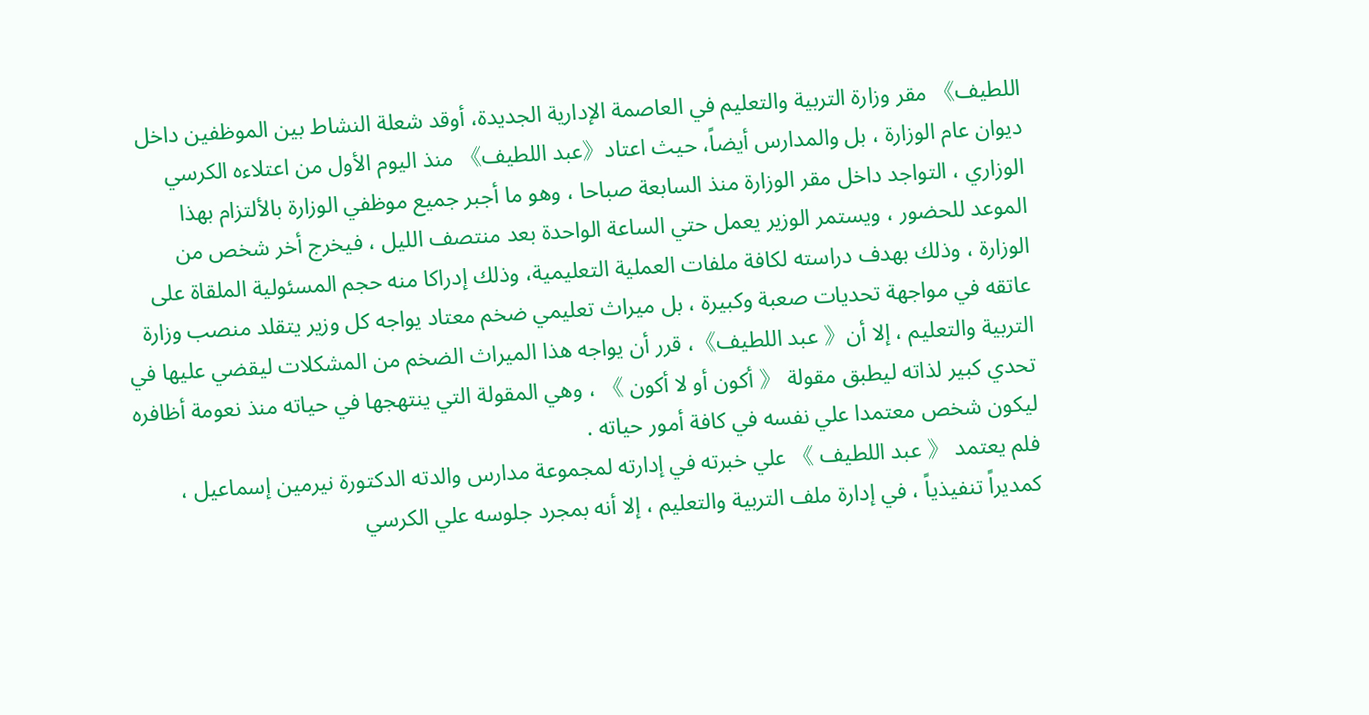اللطيف》 مقر وزارة التربية والتعليم في العاصمة الإدارية الجديدة، أوقد شعلة النشاط بين الموظفين داخل ديوان عام الوزارة ، بل والمدارس أيضاً، حيث اعتاد《عبد اللطيف》 منذ اليوم الأول من اعتلاءه الكرسي الوزاري ، التواجد داخل مقر الوزارة منذ السابعة صباحا ، وهو ما أجبر جميع موظفي الوزارة بالألتزام بهذا الموعد للحضور ، ويستمر الوزير يعمل حتي الساعة الواحدة بعد منتصف الليل ، فيخرج أخر شخص من الوزارة ، وذلك بهدف دراسته لكافة ملفات العملية التعليمية، وذلك إدراكا منه حجم المسئولية الملقاة على عاتقه في مواجهة تحديات صعبة وكبيرة ، بل ميراث تعليمي ضخم معتاد يواجه كل وزير يتقلد منصب وزارة التربية والتعليم ، إلا أن《 عبد اللطيف》، قرر أن يواجه هذا الميراث الضخم من المشكلات ليقضي عليها في تحدي كبير لذاته ليطبق مقولة 《 أكون أو لا أكون 》 ، وهي المقولة التي ينتهجها في حياته منذ نعومة أظافره ليكون شخص معتمدا علي نفسه في كافة أمور حياته .
فلم يعتمد 《 عبد اللطيف 》 علي خبرته في إدارته لمجموعة مدارس والدته الدكتورة نيرمين إسماعيل ، كمديراً تنفيذياً ، في إدارة ملف التربية والتعليم ، إلا أنه بمجرد جلوسه علي الكرسي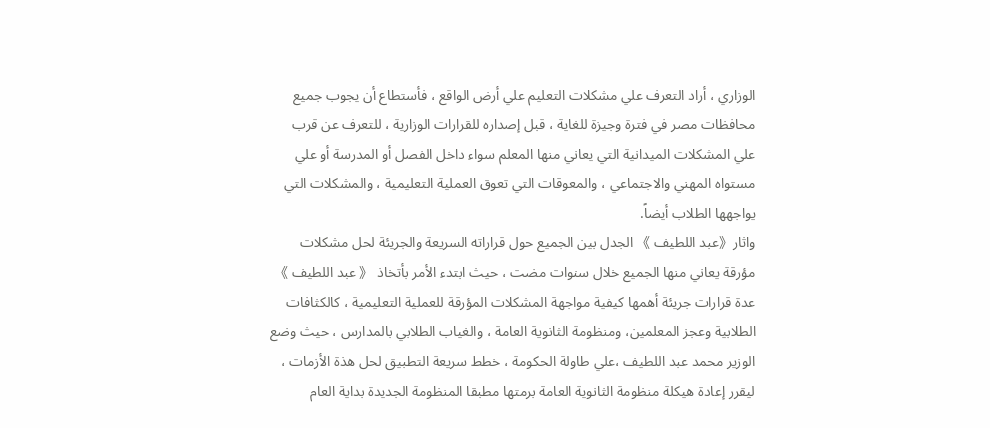الوزاري ، أراد التعرف علي مشكلات التعليم علي أرض الواقع ، فأستطاع أن يجوب جميع محافظات مصر في فترة وجيزة للغاية ، قبل إصداره للقرارات الوزارية ، للتعرف عن قرب علي المشكلات الميدانية التي يعاني منها المعلم سواء داخل الفصل أو المدرسة أو علي مستواه المهني والاجتماعي ، والمعوقات التي تعوق العملية التعليمية ، والمشكلات التي يواجهها الطلاب أيضاً.
واثار《عبد اللطيف 》 الجدل بين الجميع حول قراراته السريعة والجريئة لحل مشكلات مؤرقة يعاني منها الجميع خلال سنوات مضت ، حيث ابتدء الأمر بأتخاذ 《 عبد اللطيف 》 عدة قرارات جريئة أهمها كيفية مواجهة المشكلات المؤرقة للعملية التعليمية ، كالكثافات الطلابية وعجز المعلمين، ومنظومة الثانوية العامة ، والغياب الطلابي بالمدارس ، حيث وضع الوزير محمد عبد اللطيف ،علي طاولة الحكومة ، خطط سريعة التطبيق لحل هذة الأزمات ، ليقرر إعادة هيكلة منظومة الثانوية العامة برمتها مطبقا المنظومة الجديدة بداية العام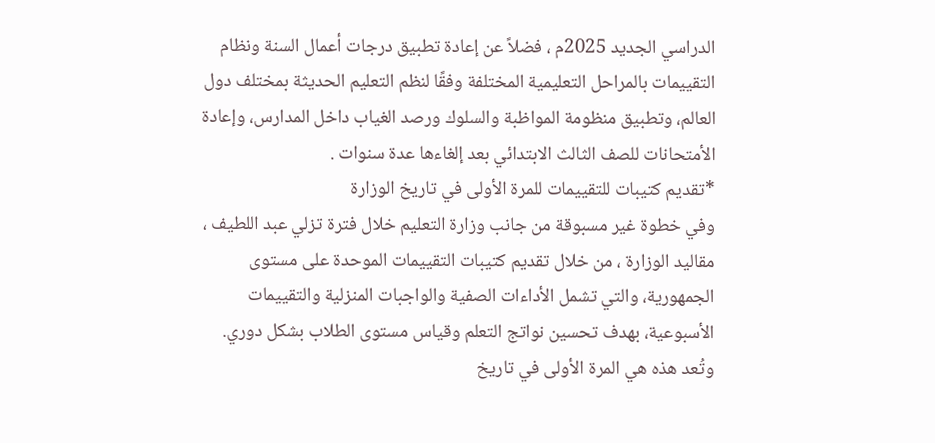الدراسي الجديد 2025م ، فضلاً عن إعادة تطبيق درجات أعمال السنة ونظام التقييمات بالمراحل التعليمية المختلفة وفقًا لنظم التعليم الحديثة بمختلف دول العالم، وتطبيق منظومة المواظبة والسلوك ورصد الغياب داخل المدارس، وإعادة الأمتحانات للصف الثالث الابتدائي بعد إلغاءها عدة سنوات .
*تقديم كتيبات للتقييمات للمرة الأولى في تاريخ الوزارة
وفي خطوة غير مسبوقة من جانب وزارة التعليم خلال فترة تزلي عبد اللطيف ، مقاليد الوزارة ، من خلال تقديم كتيبات التقييمات الموحدة على مستوى الجمهورية، والتي تشمل الأداءات الصفية والواجبات المنزلية والتقييمات الأسبوعية، بهدف تحسين نواتج التعلم وقياس مستوى الطلاب بشكل دوري.
وتُعد هذه هي المرة الأولى في تاريخ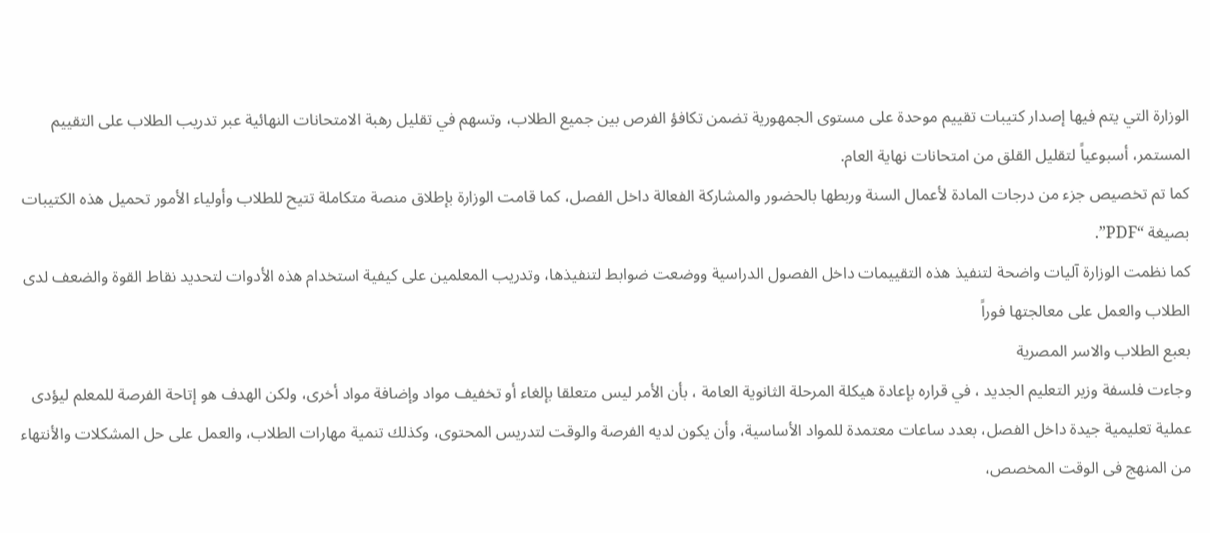الوزارة التي يتم فيها إصدار كتيبات تقييم موحدة على مستوى الجمهورية تضمن تكافؤ الفرص بين جميع الطلاب، وتسهم في تقليل رهبة الامتحانات النهائية عبر تدريب الطلاب على التقييم المستمر، أسبوعياً لتقليل القلق من امتحانات نهاية العام.
كما تم تخصيص جزء من درجات المادة لأعمال السنة وربطها بالحضور والمشاركة الفعالة داخل الفصل، كما قامت الوزارة بإطلاق منصة متكاملة تتيح للطلاب وأولياء الأمور تحميل هذه الكتيبات بصيغة “PDF”.
كما نظمت الوزارة آليات واضحة لتنفيذ هذه التقييمات داخل الفصول الدراسية ووضعت ضوابط لتنفيذها، وتدريب المعلمين على كيفية استخدام هذه الأدوات لتحديد نقاط القوة والضعف لدى الطلاب والعمل على معالجتها فوراً
بعبع الطلاب والاسر المصرية
وجاءت فلسفة وزير التعليم الجديد ، في قراره بإعادة هيكلة المرحلة الثانوية العامة ، بأن الأمر ليس متعلقا بإلغاء أو تخفيف مواد وإضافة مواد أخرى، ولكن الهدف هو إتاحة الفرصة للمعلم ليؤدى عملية تعليمية جيدة داخل الفصل، بعدد ساعات معتمدة للمواد الأساسية، وأن يكون لديه الفرصة والوقت لتدريس المحتوى، وكذلك تنمية مهارات الطلاب، والعمل على حل المشكلات والأنتهاء من المنهج فى الوقت المخصص،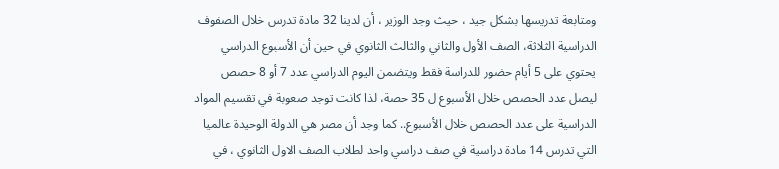ومتابعة تدريسها بشكل جيد ، حيث وجد الوزير ، أن لدينا 32 مادة تدرس خلال الصفوف الدراسية الثلاثة، الصف الأول والثاني والثالث الثانوي في حين أن الأسبوع الدراسي يحتوي على 5 أيام حضور للدراسة فقط ويتضمن اليوم الدراسي عدد 7 أو 8 حصص ليصل عدد الحصص خلال الأسبوع ل 35 حصة، لذا كانت توجد صعوبة في تقسيم المواد الدراسية على عدد الحصص خلال الأسبوع.. كما وجد أن مصر هي الدولة الوحيدة عالميا التي تدرس 14 مادة دراسية في صف دراسي واحد لطلاب الصف الاول الثانوي ، في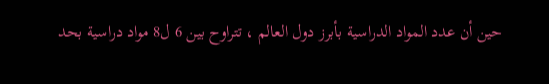حين أن عدد المواد الدراسية بأبرز دول العالم ، تتراوح بين 6 ل8 مواد دراسية بحد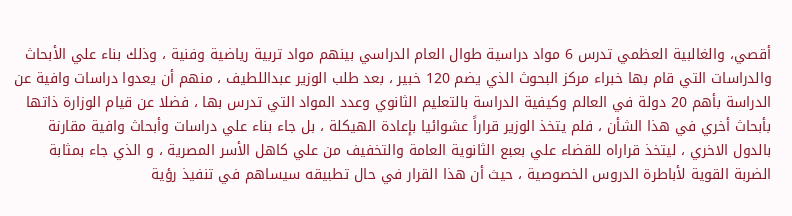أقصي، والغالبية العظمي تدرس 6 مواد دراسية طوال العام الدراسي بينهم مواد تربية رياضية وفنية ، وذلك بناء علي الأبحاث والدراسات التي قام بها خبراء مركز البحوث الذي يضم 120 خبير ، بعد طلب الوزير عبداللطيف ، منهم أن يعدوا دراسات وافية عن الدراسة بأهم 20 دولة في العالم وكيفية الدراسة بالتعليم الثانوي وعدد المواد التي تدرس بها ، فضلا عن قيام الوزارة ذاتها بأبحاث أخري في هذا الشأن ، فلم يتخذ الوزير قراراً عشوائيا بإعادة الهيكلة ، بل جاء بناء علي دراسات وأبحاث وافية مقارنة بالدول الاخري ، ليتخذ قراراه للقضاء علي بعبع الثانوية العامة والتخفيف من علي كاهل الأسر المصرية ، و الذي جاء بمثابة الضربة القوية لأباطرة الدروس الخصوصية ، حيث أن هذا القرار في حال تطبيقه سيساهم في تنفيذ رؤية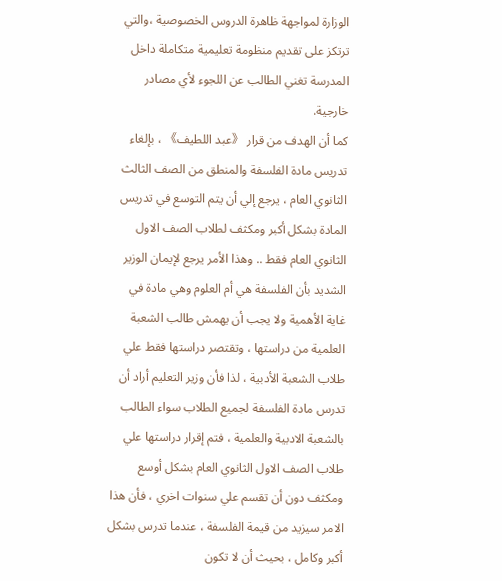الوزارة لمواجهة ظاهرة الدروس الخصوصية ،والتي ترتكز على تقديم منظومة تعليمية متكاملة داخل المدرسة تغني الطالب عن اللجوء لأي مصادر خارجية.
كما أن الهدف من قرار 《عبد اللطيف》 ، بإلغاء تدريس مادة الفلسفة والمنطق من الصف الثالث الثانوي العام ، يرجع إلي أن يتم التوسع في تدريس المادة بشكل أكبر ومكثف لطلاب الصف الاول الثانوي العام فقط .. وهذا الأمر يرجع لإيمان الوزير الشديد بأن الفلسفة هي أم العلوم وهي مادة في غاية الأهمية ولا يجب أن يهمش طالب الشعبة العلمية من دراستها ، وتقتصر دراستها فقط علي طلاب الشعبة الأدبية ، لذا فأن وزير التعليم أراد أن تدرس مادة الفلسفة لجميع الطلاب سواء الطالب بالشعبة الادبية والعلمية ، فتم إقرار دراستها علي طلاب الصف الاول الثانوي العام بشكل أوسع ومكثف دون أن تقسم علي سنوات اخري ، فأن هذا الامر سيزيد من قيمة الفلسفة ، عندما تدرس بشكل أكبر وكامل ، بحيث أن لا تكون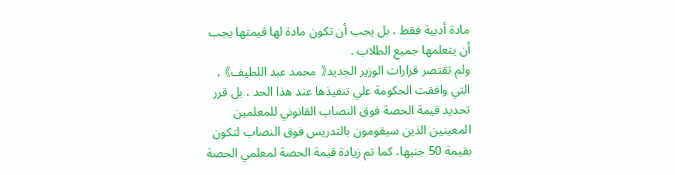مادة أدبية فقط ، بل يجب أن تكون مادة لها قيمتها يجب أن يتعلمها جميع الطلاب .
ولم تقتصر قرارات الوزير الجديد《 محمد عبد اللطيف》 ، التي وافقت الحكومة علي تنفيذها عند هذا الحد ، بل قرر
تحديد قيمة الحصة فوق النصاب القانوني للمعلمين المعينين الذين سيقومون بالتدريس فوق النصاب لتكون بقيمة 50 جنيها، كما تم زيادة قيمة الحصة لمعلمي الحصة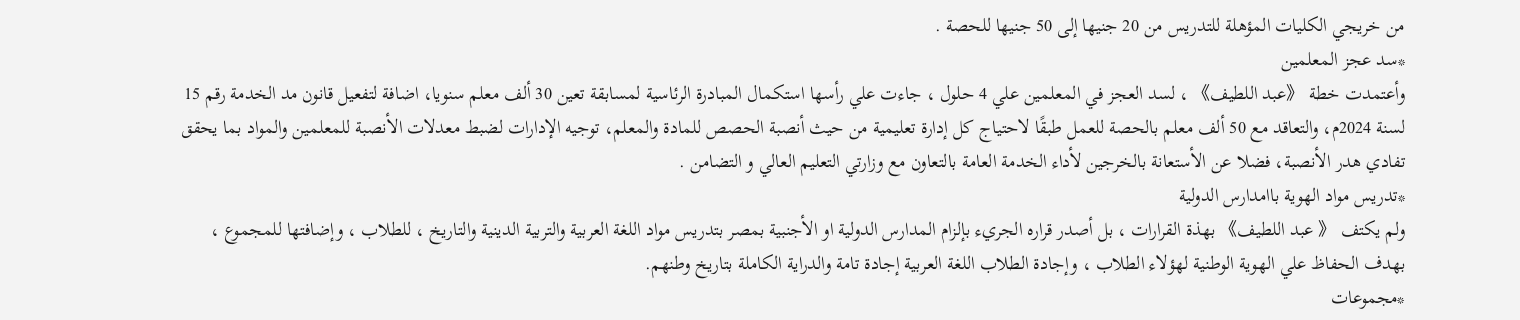من خريجي الكليات المؤهلة للتدريس من 20 جنيها إلى 50 جنيها للحصة .
*سد عجز المعلمين
وأعتمدت خطة 《عبد اللطيف》 ، لسد العجز في المعلمين علي 4 حلول ، جاءت علي رأسها استكمال المبادرة الرئاسية لمسابقة تعين 30 ألف معلم سنويا، اضافة لتفعيل قانون مد الخدمة رقم 15 لسنة 2024م، والتعاقد مع 50 ألف معلم بالحصة للعمل طبقًا لاحتياج كل إدارة تعليمية من حيث أنصبة الحصص للمادة والمعلم، توجيه الإدارات لضبط معدلات الأنصبة للمعلمين والمواد بما يحقق تفادي هدر الأنصبة، فضلا عن الأستعانة بالخرجين لأداء الخدمة العامة بالتعاون مع وزارتي التعليم العالي و التضامن .
*تدريس مواد الهوية باامدارس الدولية
ولم يكتف 《 عبد اللطيف》 بهذة القرارات ، بل أصدر قراره الجريء بإلزام المدارس الدولية او الأجنبية بمصر بتدريس مواد اللغة العربية والتربية الدينية والتاريخ ، للطلاب ، وإضافتها للمجموع ، بهدف الحفاظ علي الهوية الوطنية لهؤلاء الطلاب ، وإجادة الطلاب اللغة العربية إجادة تامة والدراية الكاملة بتاريخ وطنهم.
*مجموعات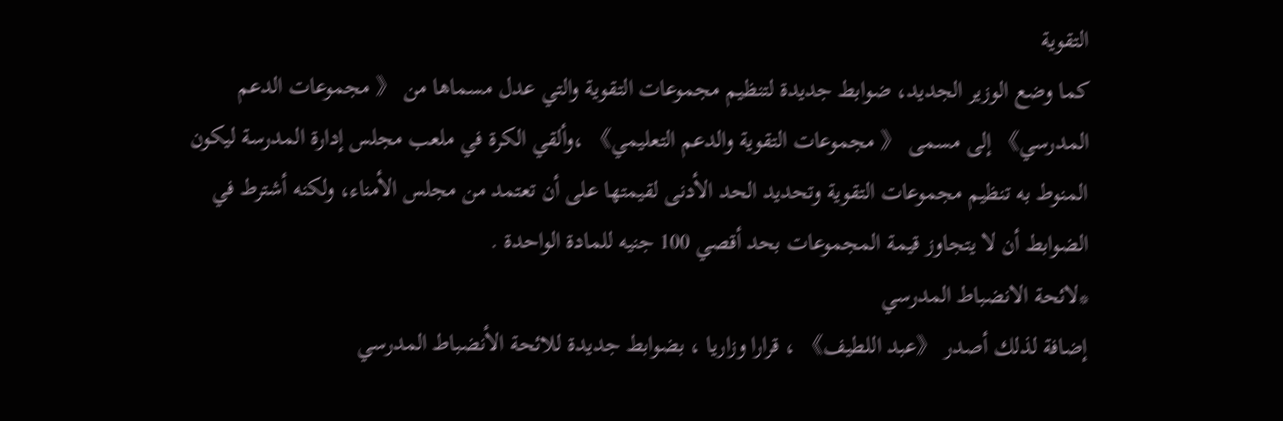التقوية
كما وضع الوزير الجديد، ضوابط جديدة لتنظيم مجموعات التقوية والتي عدل مسماها من 《 مجموعات الدعم المدرسي》 إلى مسمى 《 مجموعات التقوية والدعم التعليمي》 ،وألقي الكرة في ملعب مجلس إدارة المدرسة ليكون المنوط به تنظيم مجموعات التقوية وتحديد الحد الأدنى لقيمتها على أن تعتمد من مجلس الأمناء، ولكنه أشترط في الضوابط أن لا يتجاوز قيمة المجموعات بحد أقصي 100 جنيه للمادة الواحدة .
*لائحة الانضباط المدرسي
إضافة لذلك أصدر 《عبد اللطيف》 ، قرارا وزاريا ، بضوابط جديدة للائحة الأنضباط المدرسي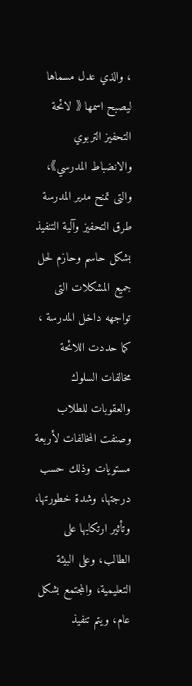، والذي عدل مسماها ليصبح اسمها 《 لائحة التحفيز التربوي والانضباط المدرسي》، والتى تمنح مدير المدرسة طرق التحفيز وآلية التنفيذ بشكل حاسم وحازم لحل جميع المشكلات التى تواجهه داخل المدرسة ، كما حددت اللائحة مخالفات السلوك والعقوبات للطلاب وصنفت المخالفات لأربعة مستويات وذلك حسب درجتها، وشدة خطورتها، وتأثير ارتكابها على الطالب، وعلى البيئة التعليمية، والمجتمع بشكل عام، ويتم تنفيذ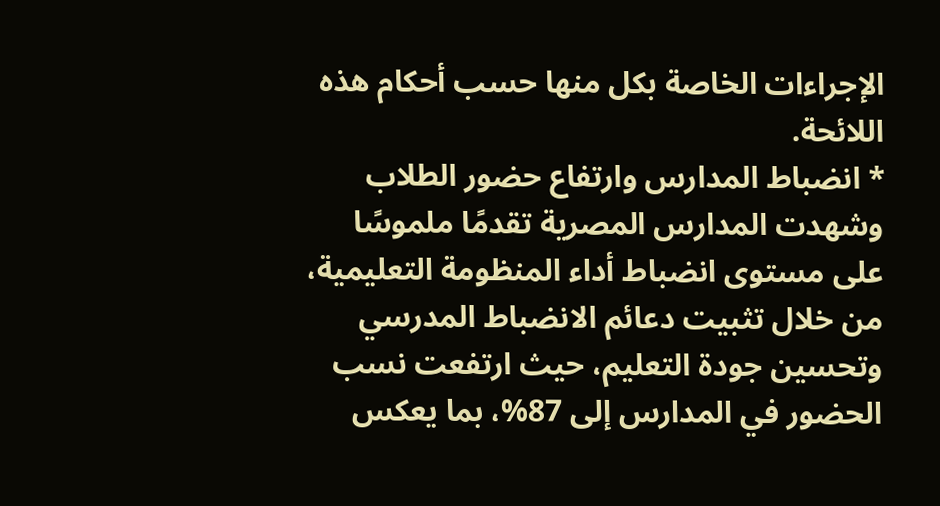الإجراءات الخاصة بكل منها حسب أحكام هذه اللائحة.
* انضباط المدارس وارتفاع حضور الطلاب
وشهدت المدارس المصرية تقدمًا ملموسًا على مستوى انضباط أداء المنظومة التعليمية، من خلال تثبيت دعائم الانضباط المدرسي وتحسين جودة التعليم، حيث ارتفعت نسب الحضور في المدارس إلى 87%، بما يعكس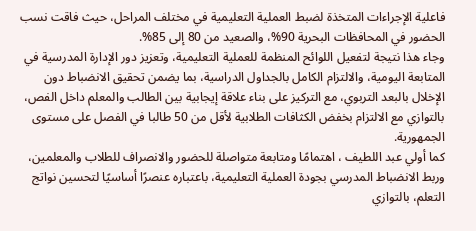فاعلية الإجراءات المتخذة لضبط العملية التعليمية في مختلف المراحل، حيث فاقت نسب الحضور في المحافظات البحرية 90%، والصعيد من 80 إلى 85%.
وجاء هذا نتيجة لتفعيل اللوائح المنظمة للعملية التعليمية، وتعزيز دور الإدارة المدرسية في المتابعة اليومية، والالتزام الكامل بالجداول الدراسية، بما يضمن تحقيق الانضباط دون الإخلال بالبعد التربوي، مع التركيز على بناء علاقة إيجابية بين الطالب والمعلم داخل الفص، بالتوازي مع الالتزام بخفض الكثافات الطلابية لأقل من 50 طالبا في الفصل على مستوى الجمهورية.
كما أولي عبد اللطيف ، اهتمامًا ومتابعة متواصلة للحضور والانصراف للطلاب والمعلمين، وربط الانضباط المدرسي بجودة العملية التعليمية، باعتباره عنصرًا أساسيًا لتحسين نواتج التعلم، بالتوازي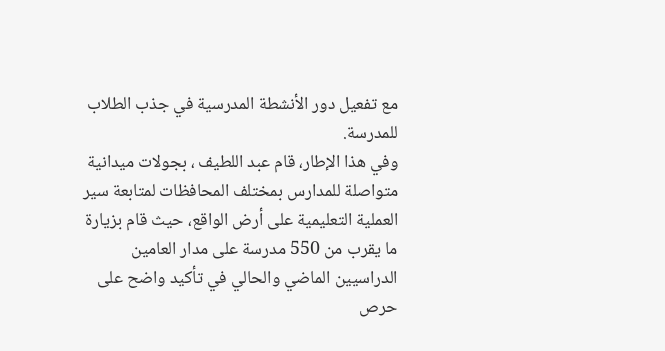مع تفعيل دور الأنشطة المدرسية في جذب الطلاب للمدرسة.
وفي هذا الإطار، قام عبد اللطيف ، بجولات ميدانية متواصلة للمدارس بمختلف المحافظات لمتابعة سير العملية التعليمية على أرض الواقع، حيث قام بزيارة ما يقرب من 550 مدرسة على مدار العامين الدراسيين الماضي والحالي في تأكيد واضح على حرص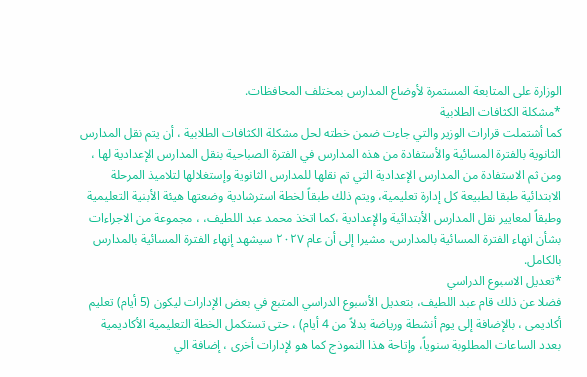الوزارة على المتابعة المستمرة لأوضاع المدارس بمختلف المحافظات.
*مشكلة الكثافات الطلابية
كما أشتملت قرارات الوزير والتي جاءت ضمن خطته لحل مشكلة الكثافات الطلابية ، أن يتم نقل المدارس الثانوية بالفترة المسائية والأستفادة من هذه المدارس في الفترة الصباحية بنقل المدارس الإعدادية لها ، ومن ثم الاستفادة من المدارس الإعدادية التي تم نقلها للمدارس الثانوية وإستغلالها لتلاميذ المرحلة الابتدائية طبقا لطبيعة كل إدارة تعليمية، ويتم ذلك طبقاً لخطة استرشادية وضعتها هيئة الأبنية التعليمية وطبقاً لمعايير نقل المدارس الأبتدائية والإعدادية ،كما اتخذ محمد عبد اللطيف، ، مجموعة من الاجراءات بشأن انهاء الفترة المسائية بالمدارس، مشيرا إلى أن عام ٢٠٢٧ سيشهد إنهاء الفترة المسائية بالمدارس بالكامل.
*تعديل الاسبوع الدراسي
فضلا عن ذلك قام عبد اللطيف، بتعديل الأسبوع الدراسي المتبع في بعض الإدارات ليكون (5 أيام) تعليم أكاديمى ، بالإضافة إلى يوم أنشطة ورياضة بدلاً من 4 أيام) ، حتى تستكمل الخطة التعليمية الأكاديمية بعدد الساعات المطلوبة سنوياً، وإتاحة هذا النموذج كما هو لإدارات أخرى ، إضافة الي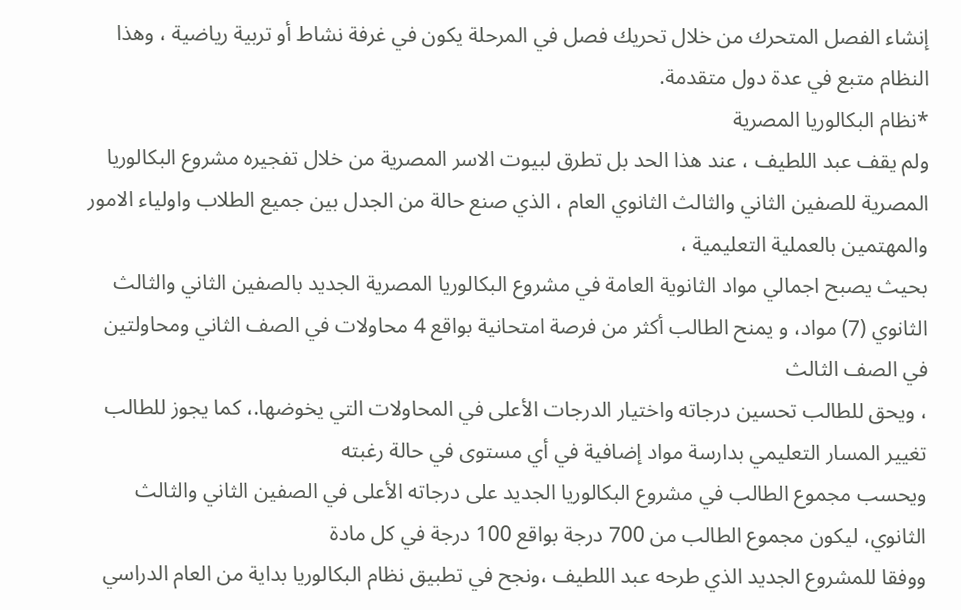إنشاء الفصل المتحرك من خلال تحريك فصل في المرحلة يكون في غرفة نشاط أو تربية رياضية ، وهذا النظام متبع في عدة دول متقدمة.
*نظام البكالوريا المصرية
ولم يقف عبد اللطيف ، عند هذا الحد بل تطرق لبيوت الاسر المصرية من خلال تفجيره مشروع البكالوريا المصرية للصفين الثاني والثالث الثانوي العام ، الذي صنع حالة من الجدل بين جميع الطلاب واولياء الامور والمهتمين بالعملية التعليمية ،
بحيث يصبح اجمالي مواد الثانوية العامة في مشروع البكالوريا المصرية الجديد بالصفين الثاني والثالث الثانوي (7) مواد، و يمنح الطالب أكثر من فرصة امتحانية بواقع 4 محاولات في الصف الثاني ومحاولتين في الصف الثالث
، ويحق للطالب تحسين درجاته واختيار الدرجات الأعلى في المحاولات التي يخوضها.، كما يجوز للطالب تغيير المسار التعليمي بدارسة مواد إضافية في أي مستوى في حالة رغبته
ويحسب مجموع الطالب في مشروع البكالوريا الجديد على درجاته الأعلى في الصفين الثاني والثالث الثانوي، ليكون مجموع الطالب من 700 درجة بواقع 100 درجة في كل مادة
ووفقا للمشروع الجديد الذي طرحه عبد اللطيف ،ونجح في تطبيق نظام البكالوريا بداية من العام الدراسي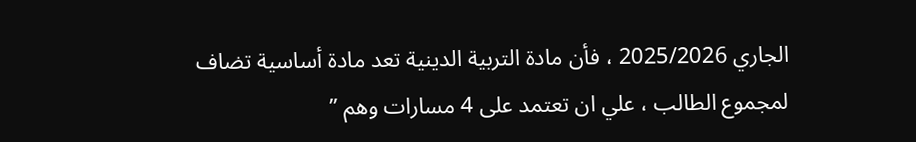الجاري 2025/2026 ، فأن مادة التربية الدينية تعد مادة أساسية تضاف لمجموع الطالب ، علي ان تعتمد على 4 مسارات وهم ”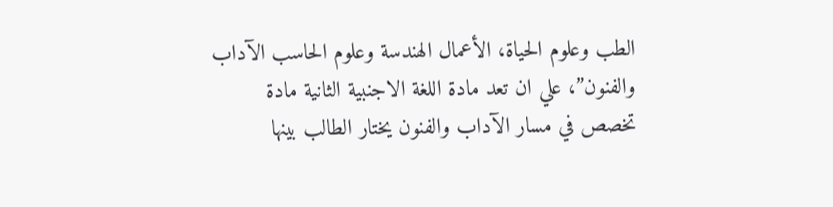الطب وعلوم الحياة، الأعمال الهندسة وعلوم الحاسب الآداب والفنون”، علي ان تعد مادة اللغة الاجنبية الثانية مادة تخصص في مسار الآداب والفنون يختار الطالب بينها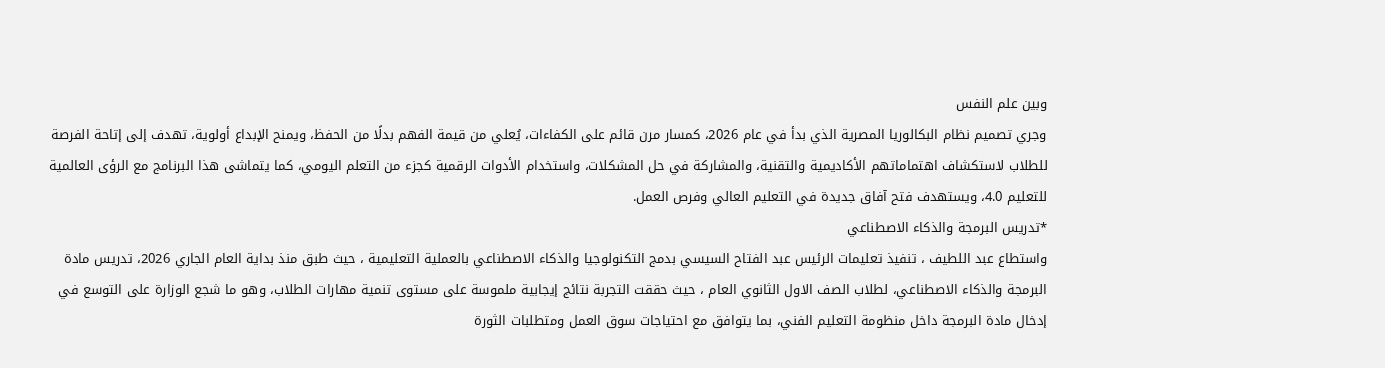وبين علم النفس
وجري تصميم نظام البكالوريا المصرية الذي بدأ في عام 2026، كمسار مرن قائم على الكفاءات، يُعلي من قيمة الفهم بدلًا من الحفظ، ويمنح الإبداع أولوية، تهدف إلى إتاحة الفرصة للطلاب لاستكشاف اهتماماتهم الأكاديمية والتقنية، والمشاركة في حل المشكلات، واستخدام الأدوات الرقمية كجزء من التعلم اليومي، كما يتماشى هذا البرنامج مع الرؤى العالمية للتعليم 4.0، ويستهدف فتح آفاق جديدة في التعليم العالي وفرص العمل.
*تدريس البرمجة والذكاء الاصطناعي
واستطاع عبد اللطيف ، تنفيذ تعليمات الرئيس عبد الفتاح السيسي بدمج التكنولوجيا والذكاء الاصطناعي بالعملية التعليمية ، حيث طبق منذ بداية العام الجاري 2026، تدريس مادة البرمجة والذكاء الاصطناعي، لطلاب الصف الاول الثانوي العام ، حيث حققت التجربة نتائج إيجابية ملموسة على مستوى تنمية مهارات الطلاب، وهو ما شجع الوزارة على التوسع في إدخال مادة البرمجة داخل منظومة التعليم الفني، بما يتوافق مع احتياجات سوق العمل ومتطلبات الثورة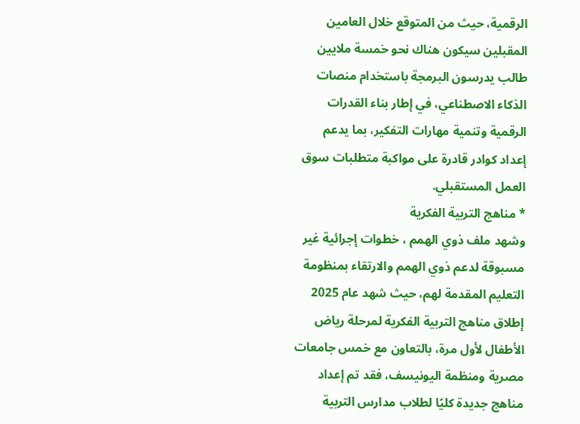الرقمية، حيث من المتوقع خلال العامين المقبلين سيكون هناك نحو خمسة ملايين طالب يدرسون البرمجة باستخدام منصات الذكاء الاصطناعي، في إطار بناء القدرات الرقمية وتنمية مهارات التفكير، بما يدعم إعداد كوادر قادرة على مواكبة متطلبات سوق العمل المستقبلي.
* مناهج التربية الفكرية
وشهد ملف ذوي الهمم ، خطوات إجرائية غير مسبوقة لدعم ذوي الهمم والارتقاء بمنظومة التعليم المقدمة لهم، حيث شهد عام 2025 إطلاق مناهج التربية الفكرية لمرحلة رياض الأطفال لأول مرة، بالتعاون مع خمس جامعات مصرية ومنظمة اليونيسف، فقد تم إعداد مناهج جديدة كليًا لطلاب مدارس التربية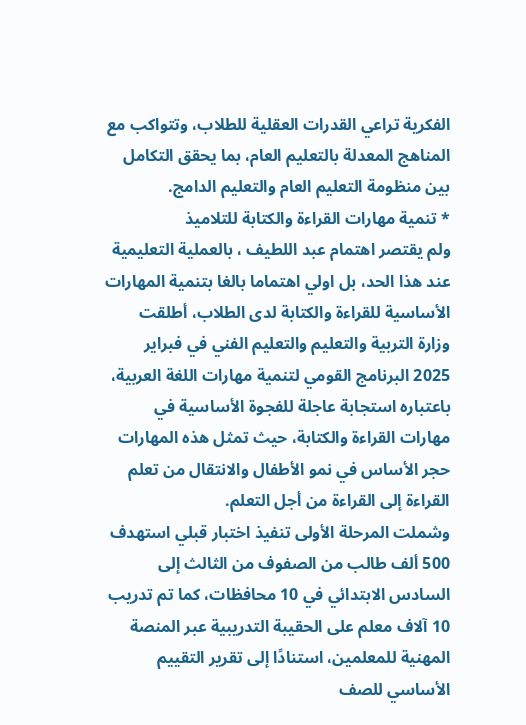الفكرية تراعي القدرات العقلية للطلاب، وتتواكب مع المناهج المعدلة بالتعليم العام، بما يحقق التكامل بين منظومة التعليم العام والتعليم الدامج.
* تنمية مهارات القراءة والكتابة للتلاميذ
ولم يقتصر اهتمام عبد اللطيف ، بالعملية التعليمية عند هذا الحد، بل اولي اهتماما بالغا بتنمية المهارات الأساسية للقراءة والكتابة لدى الطلاب، أطلقت وزارة التربية والتعليم والتعليم الفني في فبراير 2025 البرنامج القومي لتنمية مهارات اللغة العربية، باعتباره استجابة عاجلة للفجوة الأساسية في مهارات القراءة والكتابة، حيث تمثل هذه المهارات حجر الأساس في نمو الأطفال والانتقال من تعلم القراءة إلى القراءة من أجل التعلم.
وشملت المرحلة الأولى تنفيذ اختبار قبلي استهدف 500 ألف طالب من الصفوف من الثالث إلى السادس الابتدائي في 10 محافظات، كما تم تدريب 10 آلاف معلم على الحقيبة التدريبية عبر المنصة المهنية للمعلمين، استنادًا إلى تقرير التقييم الأساسي للصف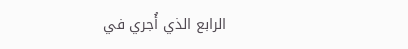الرابع الذي أُجري في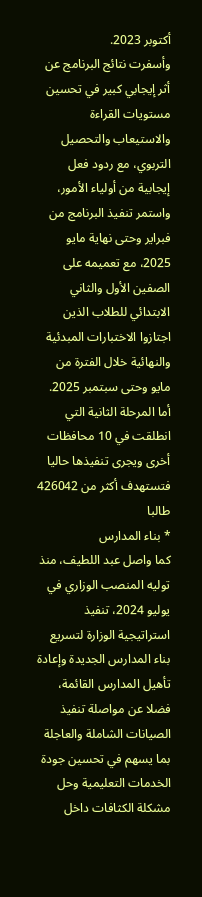أكتوبر 2023.
وأسفرت نتائج البرنامج عن أثر إيجابي كبير في تحسين مستويات القراءة والاستيعاب والتحصيل التربوي، مع ردود فعل إيجابية من أولياء الأمور، واستمر تنفيذ البرنامج من فبراير وحتى نهاية مايو 2025، مع تعميمه على الصفين الأول والثاني الابتدائي للطلاب الذين اجتازوا الاختبارات المبدئية والنهائية خلال الفترة من مايو وحتى سبتمبر 2025.
أما المرحلة الثانية التي انطلقت في 10 محافظات أخرى ويجرى تنفيذها حاليا فتستهدف أكثر من 426042 طالبا
* بناء المدارس
كما واصل عبد اللطيف، منذ توليه المنصب الوزاري في يوليو 2024، تنفيذ استراتيجية الوزارة لتسريع بناء المدارس الجديدة وإعادة تأهيل المدارس القائمة، فضلا عن مواصلة تنفيذ الصيانات الشاملة والعاجلة بما يسهم في تحسين جودة الخدمات التعليمية وحل مشكلة الكثافات داخل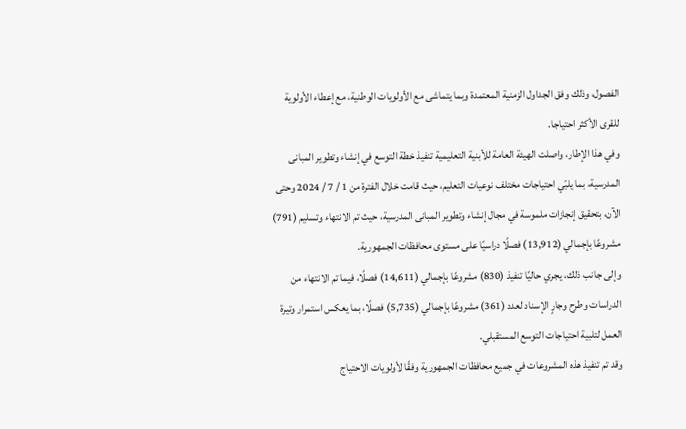الفصول، وذلك وفق الجداول الزمنية المعتمدة وبما يتماشى مع الأولويات الوطنية، مع إعطاء الأولوية للقرى الأكثر احتياجا.
وفي هذا الإطار، واصلت الهيئة العامة للأبنية التعليمية تنفيذ خطة التوسع في إنشاء وتطوير المبانى المدرسية، بما يلبّي احتياجات مختلف نوعيات التعليم، حيث قامت خلال الفترة من 1 / 7 / 2024 وحتى الآن، بتحقيق إنجازات ملموسة في مجال إنشاء وتطوير المبانى المدرسية، حيث تم الانتهاء وتسليم (791) مشروعًا بإجمالي (13,912) فصلًا دراسيًا على مستوى محافظات الجمهورية.
وإلى جانب ذلك، يجري حاليًا تنفيذ (830) مشروعًا بإجمالي (14,611) فصلًا، فيما تم الانتهاء من الدراسات وطرح وجارٍ الإسناد لعدد (361) مشروعًا بإجمالي (5,735) فصلًا، بما يعكس استمرار وتيرة العمل لتلبية احتياجات التوسع المستقبلي.
وقد تم تنفيذ هذه المشروعات في جميع محافظات الجمهورية وفقًا لأولويات الاحتياج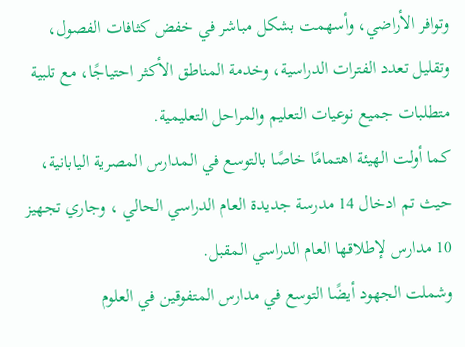وتوافر الأراضي، وأسهمت بشكل مباشر في خفض كثافات الفصول، وتقليل تعدد الفترات الدراسية، وخدمة المناطق الأكثر احتياجًا، مع تلبية متطلبات جميع نوعيات التعليم والمراحل التعليمية.
كما أولت الهيئة اهتمامًا خاصًا بالتوسع في المدارس المصرية اليابانية، حيث تم ادخال 14 مدرسة جديدة العام الدراسي الحالي ، وجاري تجهيز 10 مدارس لإطلاقها العام الدراسي المقبل.
وشملت الجهود أيضًا التوسع في مدارس المتفوقين في العلوم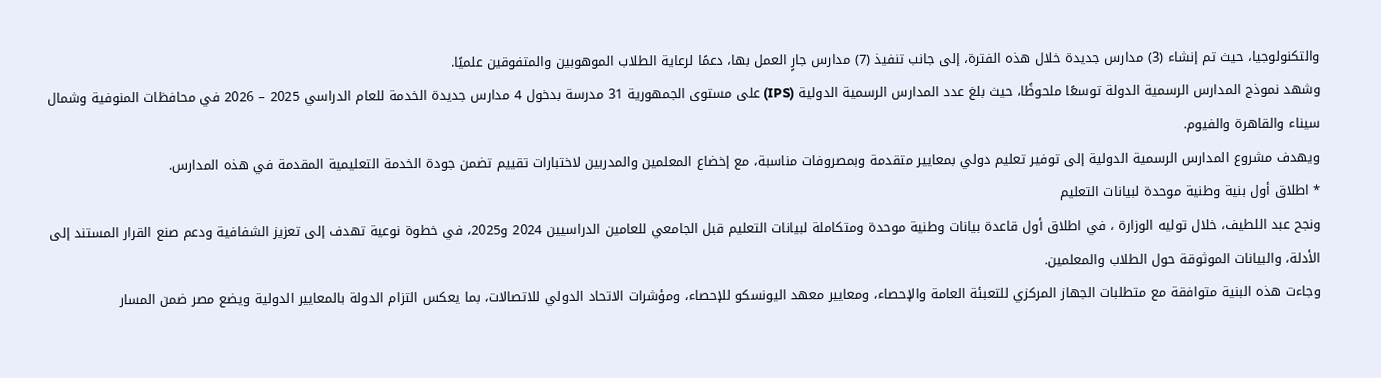والتكنولوجيا، حيث تم إنشاء (3) مدارس جديدة خلال هذه الفترة، إلى جانب تنفيذ (7) مدارس جارٍ العمل بها، دعمًا لرعاية الطلاب الموهوبين والمتفوقين علميًا.
وشهد نموذج المدارس الرسمية الدولة توسعًا ملحوظًا، حيث بلغ عدد المدارس الرسمية الدولية (IPS) على مستوى الجمهورية 31 مدرسة بدخول 4 مدارس جديدة الخدمة للعام الدراسي 2025 – 2026 في محافظات المنوفية وشمال سيناء والقاهرة والفيوم.
ويهدف مشروع المدارس الرسمية الدولية إلى توفير تعليم دولي بمعايير متقدمة وبمصروفات مناسبة، مع إخضاع المعلمين والمدربين لاختبارات تقييم تضمن جودة الخدمة التعليمية المقدمة في هذه المدارس.
* اطلاق أول بنية وطنية موحدة لبيانات التعليم
ونجح عبد اللطيف، خلال توليه الوزارة ، في اطلاق أول قاعدة بيانات وطنية موحدة ومتكاملة لبيانات التعليم قبل الجامعي للعامين الدراسيين 2024 و2025، في خطوة نوعية تهدف إلى تعزيز الشفافية ودعم صنع القرار المستند إلى الأدلة، والبيانات الموثوقة حول الطلاب والمعلمين.
وجاءت هذه البنية متوافقة مع متطلبات الجهاز المركزي للتعبئة العامة والإحصاء، ومعايير معهد اليونسكو للإحصاء، ومؤشرات الاتحاد الدولي للاتصالات، بما يعكس التزام الدولة بالمعايير الدولية ويضع مصر ضمن المسار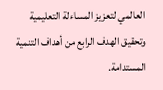العالمي لتعزيز المساءلة التعليمية وتحقيق الهدف الرابع من أهداف التنمية المستدامة.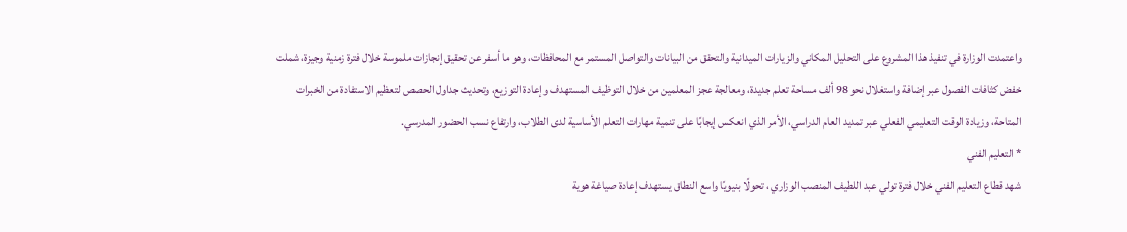واعتمدت الوزارة في تنفيذ هذا المشروع على التحليل المكاني والزيارات الميدانية والتحقق من البيانات والتواصل المستمر مع المحافظات، وهو ما أسفر عن تحقيق إنجازات ملموسة خلال فترة زمنية وجيزة، شملت خفض كثافات الفصول عبر إضافة واستغلال نحو 98 ألف مساحة تعلم جديدة، ومعالجة عجز المعلمين من خلال التوظيف المستهدف وإعادة التوزيع، وتحديث جداول الحصص لتعظيم الاستفادة من الخبرات المتاحة، وزيادة الوقت التعليمي الفعلي عبر تمديد العام الدراسي، الأمر الذي انعكس إيجابًا على تنمية مهارات التعلم الأساسية لدى الطلاب، وارتفاع نسب الحضور المدرسي.
* التعليم الفني
شهد قطاع التعليم الفني خلال فترة تولي عبد اللطيف المنصب الوزاري ، تحولًا بنيويًا واسع النطاق يستهدف إعادة صياغة هوية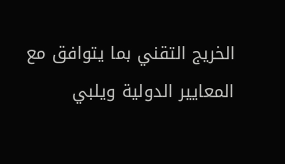الخريج التقني بما يتوافق مع المعايير الدولية ويلبي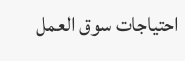احتياجات سوق العمل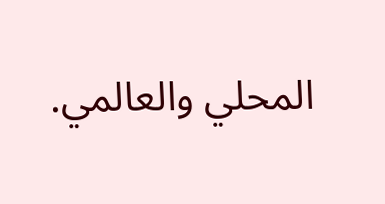المحلي والعالمي.